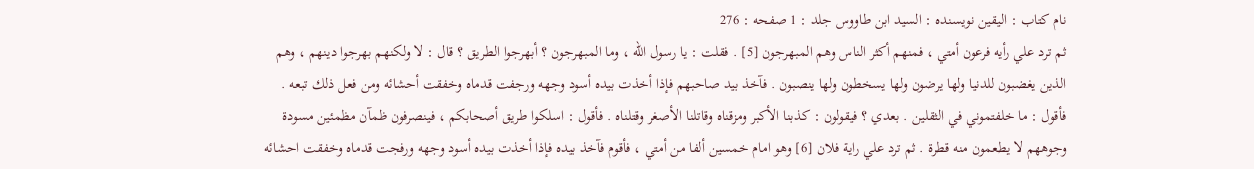نام کتاب : اليقين نویسنده : السيد ابن طاووس جلد : 1 صفحه : 276
ثم ترد علي رأيه فرعون أمتي ، فمنهم أكثر الناس وهم المبهرجون [5] . فقلت : يا رسول الله ، وما المبهرجون ؟ أبهرجوا الطريق ؟ قال : لا ولكنهم بهرجوا دينهم ، وهم الذين يغضبون للدنيا ولها يرضون ولها يسخطون ولها ينصبون . فآخذ بيد صاحبهم فإذا أخذت بيده أسود وجهه ورجفت قدماه وخفقت أحشائه ومن فعل ذلك تبعه . فأقول : ما خلفتموني في الثقلين . بعدي ؟ فيقولون : كذبنا الأكبر ومزقناه وقاتلنا الأصغر وقتلناه . فأقول : اسلكوا طريق أصحابكم ، فينصرفون ظمآن مظمئين مسودة وجوههم لا يطعمون منه قطرة . ثم ترد علي راية فلان [6] وهو امام خمسين ألفا من أمتي ، فأقوم فآخذ بيده فإذا أخذت بيده أسود وجهه ورفجت قدماه وخفقت احشائه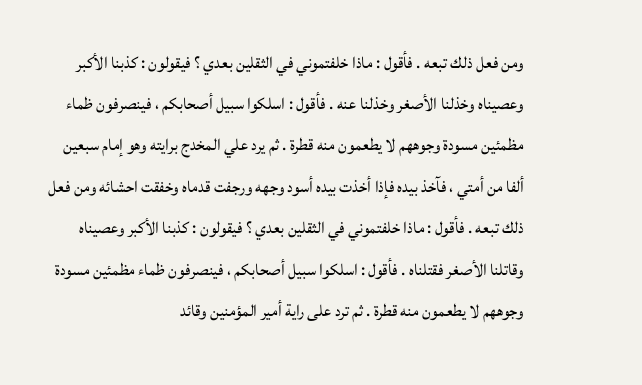ومن فعل ذلك تبعه . فأقول : ماذا خلفتموني في الثقلين بعدي ؟ فيقولون : كذبنا الأكبر وعصيناه وخذلنا الأصغر وخذلنا عنه . فأقول : اسلكوا سبيل أصحابكم ، فينصرفون ظماء مظمئين مسودة وجوههم لا يطعمون منه قطرة . ثم يرد علي المخدج برايته وهو إمام سبعين ألفا من أمتي ، فآخذ بيده فإذا أخذت بيده أسود وجهه ورجفت قدماه وخفقت احشائه ومن فعل ذلك تبعه . فأقول : ماذا خلفتموني في الثقلين بعدي ؟ فيقولون : كذبنا الأكبر وعصيناه وقاتلنا الأصغر فقتلناه . فأقول : اسلكوا سبيل أصحابكم ، فينصرفون ظماء مظمئين مسودة وجوههم لا يطعمون منه قطرة . ثم ترد على راية أمير المؤمنين وقائد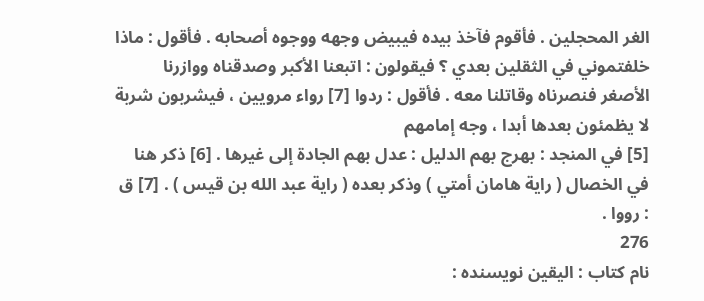الغر المحجلين . فأقوم فآخذ بيده فيبيض وجهه ووجوه أصحابه . فأقول : ماذا خلفتموني في الثقلين بعدي ؟ فيقولون : اتبعنا الأكبر وصدقناه ووازرنا الأصغر فنصرناه وقاتلنا معه . فأقول : ردوا [7] رواء مرويين ، فيشربون شربة لا يظمئون بعدها أبدا ، وجه إمامهم
[5] في المنجد : بهرج بهم الدليل : عدل بهم الجادة إلى غيرها . [6] ذكر هنا في الخصال ( راية هامان أمتي ) وذكر بعده ( راية عبد الله بن قيس ) . [7] ق : رووا .
276
نام کتاب : اليقين نویسنده :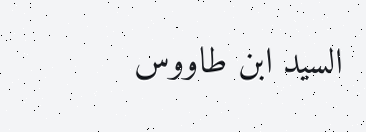السيد ابن طاووس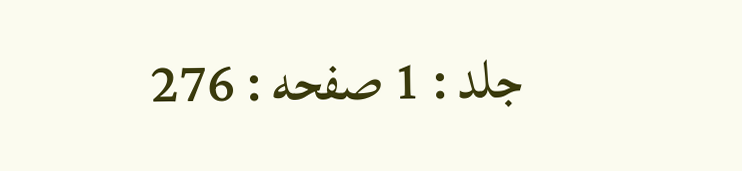جلد : 1 صفحه : 276